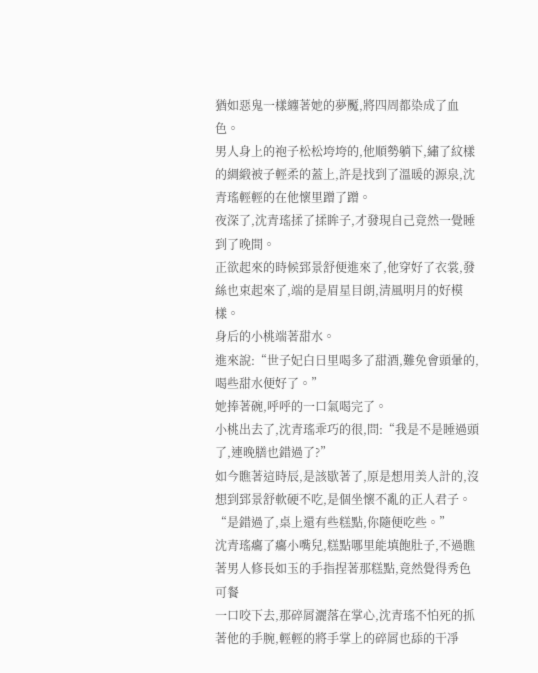猶如惡鬼一樣纏著她的夢魘,將四周都染成了血色。
男人身上的袍子松松垮垮的,他順勢躺下,繡了紋樣的綢緞被子輕柔的蓋上,許是找到了溫暖的源泉,沈青瑤輕輕的在他懷里蹭了蹭。
夜深了,沈青瑤揉了揉眸子,才發現自己竟然一覺睡到了晚間。
正欲起來的時候郅景舒便進來了,他穿好了衣裳,發絲也束起來了,端的是眉星目朗,清風明月的好模樣。
身后的小桃端著甜水。
進來說:“世子妃白日里喝多了甜酒,難免會頭暈的,喝些甜水便好了。”
她捧著碗,呼呼的一口氣喝完了。
小桃出去了,沈青瑤乖巧的很,問:“我是不是睡過頭了,連晚膳也錯過了?”
如今瞧著這時辰,是該歇著了,原是想用美人計的,沒想到郅景舒軟硬不吃,是個坐懷不亂的正人君子。
“是錯過了,桌上還有些糕點,你隨便吃些。”
沈青瑤癟了癟小嘴兒,糕點哪里能填飽肚子,不過瞧著男人修長如玉的手指捏著那糕點,竟然覺得秀色可餐
一口咬下去,那碎屑灑落在掌心,沈青瑤不怕死的抓著他的手腕,輕輕的將手掌上的碎屑也舔的干凈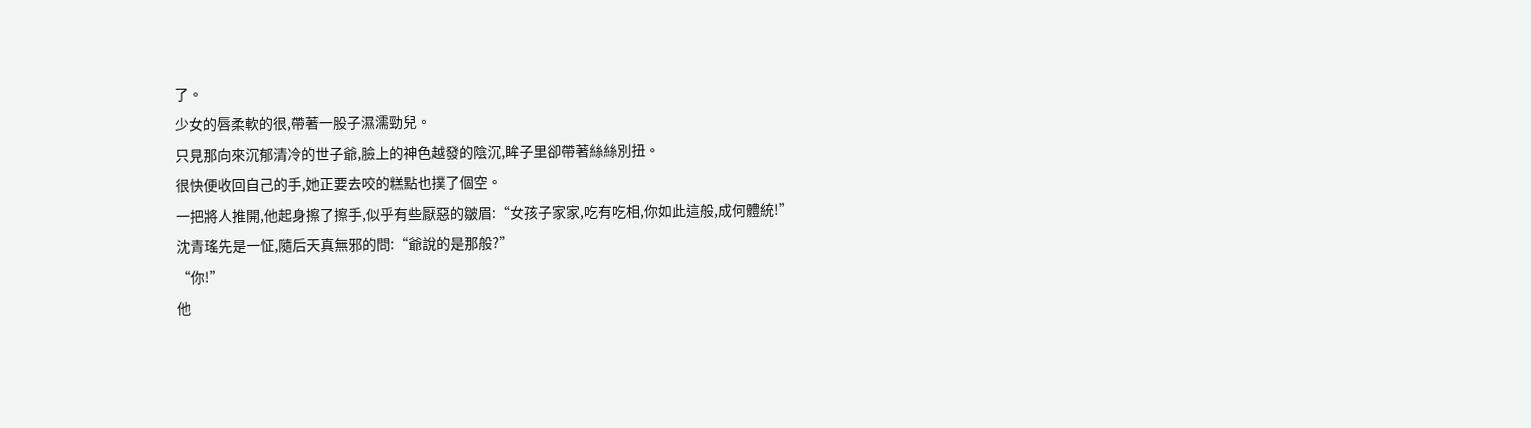了。
少女的唇柔軟的很,帶著一股子濕濡勁兒。
只見那向來沉郁清冷的世子爺,臉上的神色越發的陰沉,眸子里卻帶著絲絲別扭。
很快便收回自己的手,她正要去咬的糕點也撲了個空。
一把將人推開,他起身擦了擦手,似乎有些厭惡的皺眉:“女孩子家家,吃有吃相,你如此這般,成何體統!”
沈青瑤先是一怔,隨后天真無邪的問:“爺說的是那般?”
“你!”
他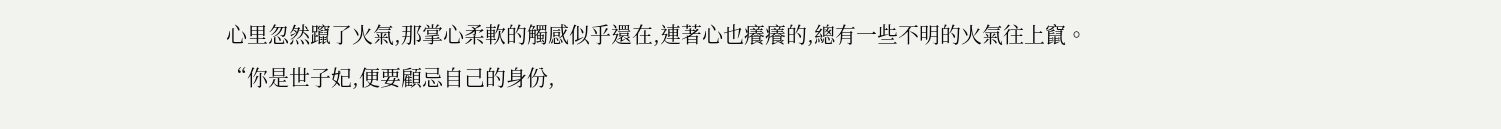心里忽然躥了火氣,那掌心柔軟的觸感似乎還在,連著心也癢癢的,總有一些不明的火氣往上竄。
“你是世子妃,便要顧忌自己的身份,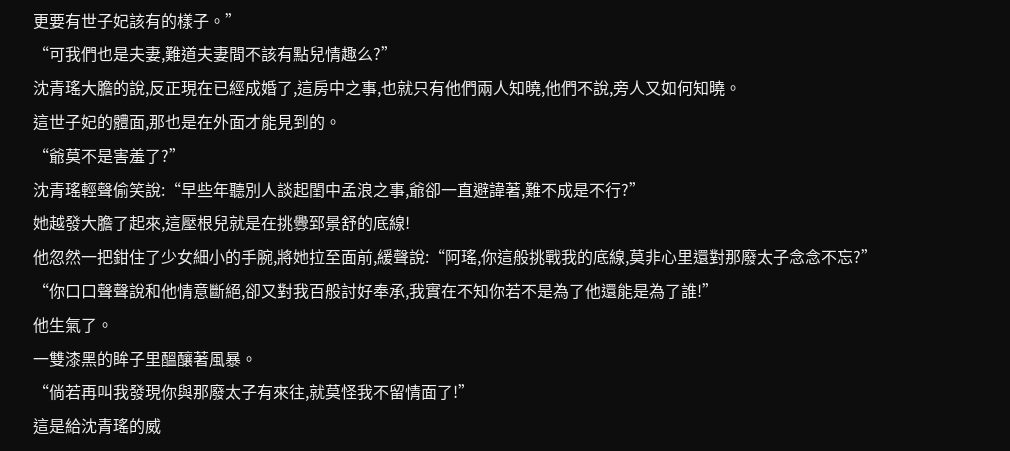更要有世子妃該有的樣子。”
“可我們也是夫妻,難道夫妻間不該有點兒情趣么?”
沈青瑤大膽的說,反正現在已經成婚了,這房中之事,也就只有他們兩人知曉,他們不說,旁人又如何知曉。
這世子妃的體面,那也是在外面才能見到的。
“爺莫不是害羞了?”
沈青瑤輕聲偷笑說:“早些年聽別人談起閨中孟浪之事,爺卻一直避諱著,難不成是不行?”
她越發大膽了起來,這壓根兒就是在挑釁郅景舒的底線!
他忽然一把鉗住了少女細小的手腕,將她拉至面前,緩聲說:“阿瑤,你這般挑戰我的底線,莫非心里還對那廢太子念念不忘?”
“你口口聲聲說和他情意斷絕,卻又對我百般討好奉承,我實在不知你若不是為了他還能是為了誰!”
他生氣了。
一雙漆黑的眸子里醞釀著風暴。
“倘若再叫我發現你與那廢太子有來往,就莫怪我不留情面了!”
這是給沈青瑤的威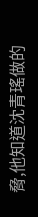脅,他知道沈青瑤做的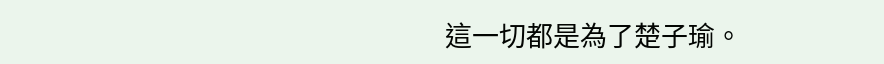這一切都是為了楚子瑜。